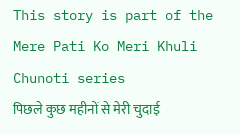This story is part of the Mere Pati Ko Meri Khuli Chunoti series
पिछले कुछ महीनों से मेरी चुदाई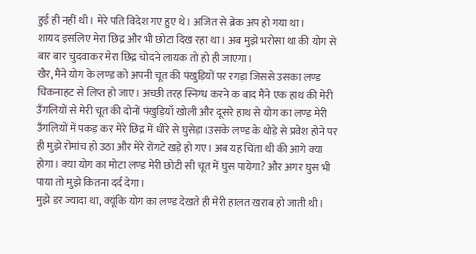हुई ही नहीं थी। मेरे पति विदेश गए हुए थे। अजित से ब्रेक अप हो गया था।
शायद इसलिए मेरा छिद्र और भी छोटा दिख रहा था। अब मुझे भरोसा था की योग से बार बार चुदवाकर मेरा छिद्र चोदने लायक तो हो ही जाएगा।
खैर, मैंने योग के लण्ड को अपनी चूत की पंखुड़ियों पर रगड़ा जिससे उसका लण्ड चिकनाहट से लिप्त हो जाए। अच्छी तरह स्निग्ध करने क बाद मैंने एक हाथ की मेरी उँगलियों से मेरी चूत की दोनों पंखुड़ियाँ खोली और दूसरे हाथ से योग का लण्ड मेरी उँगलियों में पकड़ कर मेरे छिद्र में धीरे से घुसेड़ा।उसके लण्ड के थोड़े से प्रवेश होने पर ही मुझे रोमांच हो उठा और मेरे रोंगटे खड़े हो गए। अब यह चिंता थी की आगे क्या होगा। क्या योग का मोटा लण्ड मेरी छोटी सी चूत में घुस पायेगा? और अगर घुस भी पाया तो मुझे कितना दर्द देगा।
मुझे डर ज्यादा था, क्यूंकि योग का लण्ड देखते ही मेरी हालत खराब हो जाती थी।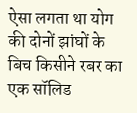ऐसा लगता था योग की दोनों झांघों के बिच किसीने रबर का एक सॉलिड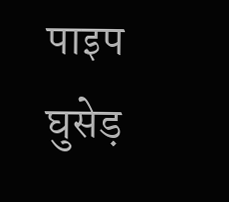पाइप घुसेड़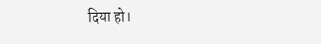दिया हो।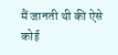मैं जानती थी की ऐसे कोई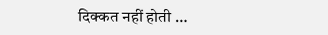दिक्कत नहीं होती …